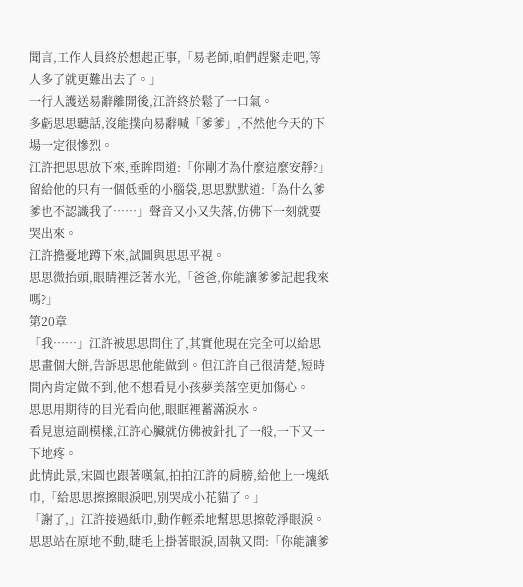聞言,工作人員終於想起正事,「易老師,咱們趕緊走吧,等人多了就更難出去了。」
一行人護送易辭離開後,江許終於鬆了一口氣。
多虧思思聽話,沒能撲向易辭喊「爹爹」,不然他今天的下場一定很慘烈。
江許把思思放下來,垂眸問道:「你剛才為什麼這麼安靜?」
留給他的只有一個低垂的小腦袋,思思默默道:「為什么爹爹也不認識我了……」聲音又小又失落,仿佛下一刻就要哭出來。
江許擔憂地蹲下來,試圖與思思平視。
思思微抬頭,眼睛裡泛著水光,「爸爸,你能讓爹爹記起我來嗎?」
第20章
「我……」江許被思思問住了,其實他現在完全可以給思思畫個大餅,告訴思思他能做到。但江許自己很清楚,短時間內肯定做不到,他不想看見小孩夢美落空更加傷心。
思思用期待的目光看向他,眼眶裡蓄滿淚水。
看見崽這副模樣,江許心臟就仿佛被針扎了一般,一下又一下地疼。
此情此景,宋圓也跟著嘆氣,拍拍江許的肩膀,給他上一塊紙巾,「給思思擦擦眼淚吧,別哭成小花貓了。」
「謝了,」江許接過紙巾,動作輕柔地幫思思擦乾淨眼淚。
思思站在原地不動,睫毛上掛著眼淚,固執又問:「你能讓爹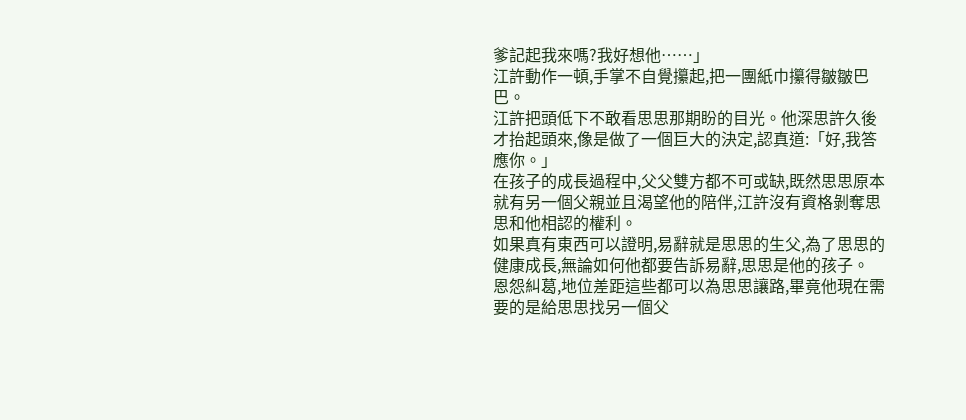爹記起我來嗎?我好想他……」
江許動作一頓,手掌不自覺攥起,把一團紙巾攥得皺皺巴巴。
江許把頭低下不敢看思思那期盼的目光。他深思許久後才抬起頭來,像是做了一個巨大的決定,認真道:「好,我答應你。」
在孩子的成長過程中,父父雙方都不可或缺,既然思思原本就有另一個父親並且渴望他的陪伴,江許沒有資格剝奪思思和他相認的權利。
如果真有東西可以證明,易辭就是思思的生父,為了思思的健康成長,無論如何他都要告訴易辭,思思是他的孩子。
恩怨糾葛,地位差距這些都可以為思思讓路,畢竟他現在需要的是給思思找另一個父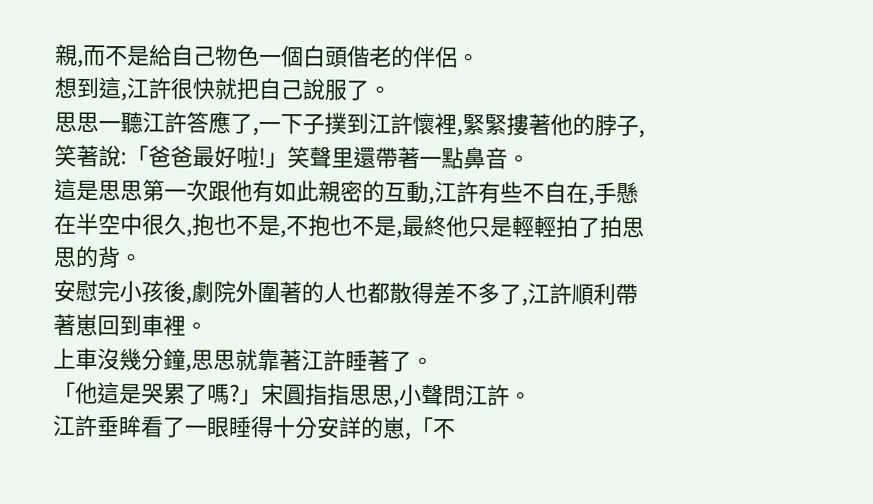親,而不是給自己物色一個白頭偕老的伴侶。
想到這,江許很快就把自己說服了。
思思一聽江許答應了,一下子撲到江許懷裡,緊緊摟著他的脖子,笑著說:「爸爸最好啦!」笑聲里還帶著一點鼻音。
這是思思第一次跟他有如此親密的互動,江許有些不自在,手懸在半空中很久,抱也不是,不抱也不是,最終他只是輕輕拍了拍思思的背。
安慰完小孩後,劇院外圍著的人也都散得差不多了,江許順利帶著崽回到車裡。
上車沒幾分鐘,思思就靠著江許睡著了。
「他這是哭累了嗎?」宋圓指指思思,小聲問江許。
江許垂眸看了一眼睡得十分安詳的崽,「不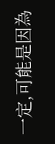一定,可能是因為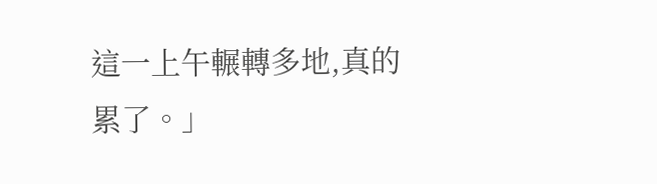這一上午輾轉多地,真的累了。」